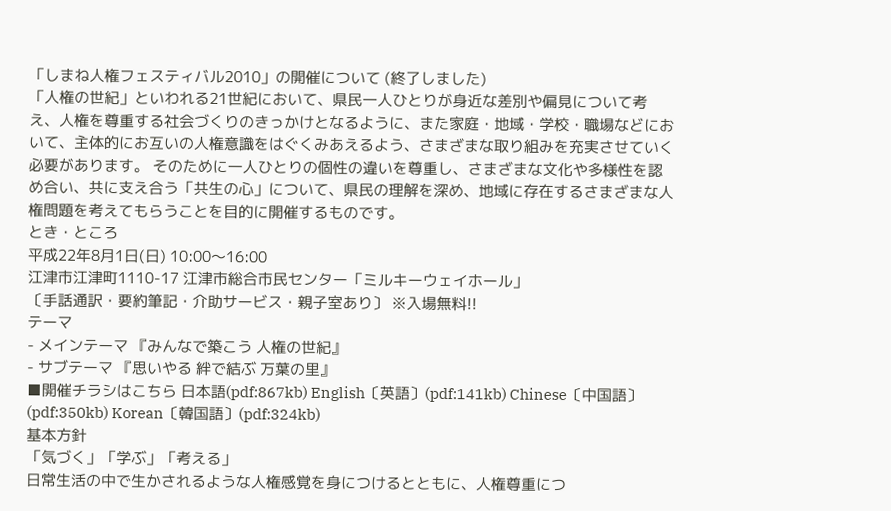「しまね人権フェスティバル2010」の開催について (終了しました)
「人権の世紀」といわれる21世紀において、県民一人ひとりが身近な差別や偏見について考え、人権を尊重する社会づくりのきっかけとなるように、また家庭・地域・学校・職場などにおいて、主体的にお互いの人権意識をはぐくみあえるよう、さまざまな取り組みを充実させていく必要があります。 そのために一人ひとりの個性の違いを尊重し、さまざまな文化や多様性を認め合い、共に支え合う「共生の心」について、県民の理解を深め、地域に存在するさまざまな人権問題を考えてもらうことを目的に開催するものです。
とき・ところ
平成22年8月1日(日) 10:00〜16:00
江津市江津町1110-17 江津市総合市民センター「ミルキーウェイホール」
〔手話通訳・要約筆記・介助サービス・親子室あり〕 ※入場無料!!
テーマ
- メインテーマ 『みんなで築こう 人権の世紀』
- サブテーマ 『思いやる 絆で結ぶ 万葉の里』
■開催チラシはこちら 日本語(pdf:867kb) English〔英語〕(pdf:141kb) Chinese〔中国語〕(pdf:350kb) Korean〔韓国語〕(pdf:324kb)
基本方針
「気づく」「学ぶ」「考える」
日常生活の中で生かされるような人権感覚を身につけるとともに、人権尊重につ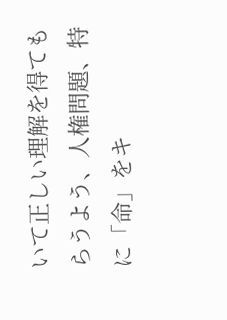いて正しい理解を得てもらうよう、人権問題、特に「命」をキ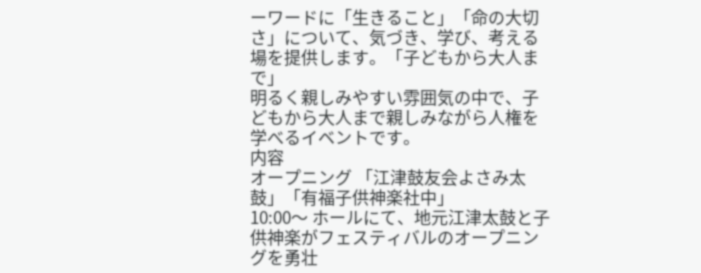ーワードに「生きること」「命の大切さ」について、気づき、学び、考える場を提供します。「子どもから大人まで」
明るく親しみやすい雰囲気の中で、子どもから大人まで親しみながら人権を学べるイベントです。
内容
オープニング 「江津鼓友会よさみ太鼓」「有福子供神楽社中」
10:00〜 ホールにて、地元江津太鼓と子供神楽がフェスティバルのオープニングを勇壮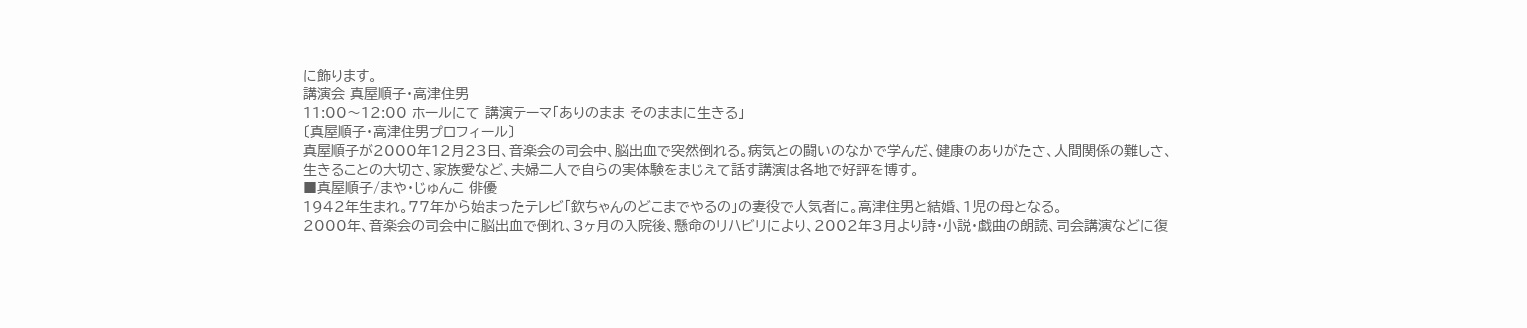に飾ります。
講演会 真屋順子・高津住男
11:00〜12:00 ホールにて 講演テーマ「ありのまま そのままに生きる」
〔真屋順子・高津住男プロフィール〕
真屋順子が2000年12月23日、音楽会の司会中、脳出血で突然倒れる。病気との闘いのなかで学んだ、健康のありがたさ、人間関係の難しさ、生きることの大切さ、家族愛など、夫婦二人で自らの実体験をまじえて話す講演は各地で好評を博す。
■真屋順子/まや・じゅんこ 俳優
1942年生まれ。77年から始まったテレビ「欽ちゃんのどこまでやるの」の妻役で人気者に。高津住男と結婚、1児の母となる。
2000年、音楽会の司会中に脳出血で倒れ、3ヶ月の入院後、懸命のリハビリにより、2002年3月より詩・小説・戯曲の朗読、司会講演などに復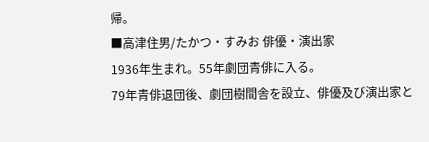帰。
■高津住男/たかつ・すみお 俳優・演出家
1936年生まれ。55年劇団青俳に入る。
79年青俳退団後、劇団樹間舎を設立、俳優及び演出家と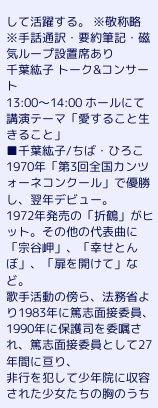して活躍する。 ※敬称略
※手話通訳・要約筆記・磁気ループ設置席あり
千葉紘子 トーク&コンサート
13:00〜14:00 ホールにて 講演テーマ「愛すること生きること」
■千葉紘子/ちば・ひろこ
1970年「第3回全国カンツォーネコンクール」で優勝し、翌年デビュー。
1972年発売の「折鶴」がヒット。その他の代表曲に「宗谷岬」、「幸せとんぼ」、「扉を開けて」など。
歌手活動の傍ら、法務省より1983年に篤志面接委員、1990年に保護司を委嘱され、篤志面接委員として27年間に亘り、
非行を犯して少年院に収容された少女たちの胸のうち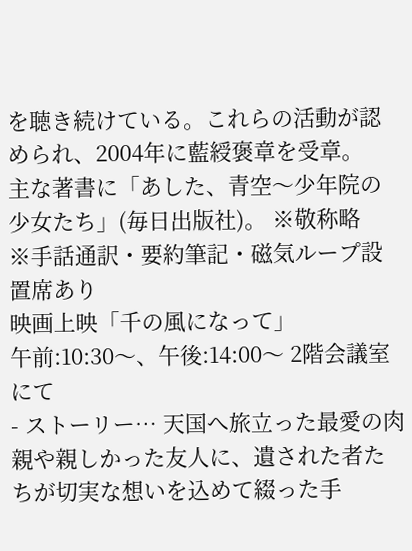を聴き続けている。これらの活動が認められ、2004年に藍綬褒章を受章。
主な著書に「あした、青空〜少年院の少女たち」(毎日出版社)。 ※敬称略
※手話通訳・要約筆記・磁気ループ設置席あり
映画上映「千の風になって」
午前:10:30〜、午後:14:00〜 2階会議室にて
- ストーリー… 天国へ旅立った最愛の肉親や親しかった友人に、遺された者たちが切実な想いを込めて綴った手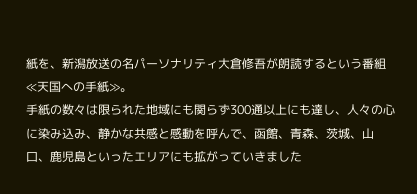紙を、新潟放送の名パーソナリティ大倉修吾が朗読するという番組≪天国への手紙≫。
手紙の数々は限られた地域にも関らず300通以上にも達し、人々の心に染み込み、静かな共感と感動を呼んで、函館、青森、茨城、山口、鹿児島といったエリアにも拡がっていきました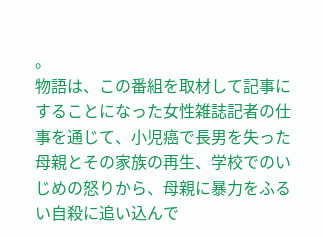。
物語は、この番組を取材して記事にすることになった女性雑誌記者の仕事を通じて、小児癌で長男を失った母親とその家族の再生、学校でのいじめの怒りから、母親に暴力をふるい自殺に追い込んで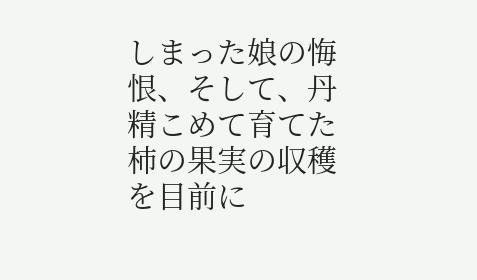しまった娘の悔恨、そして、丹精こめて育てた柿の果実の収穫を目前に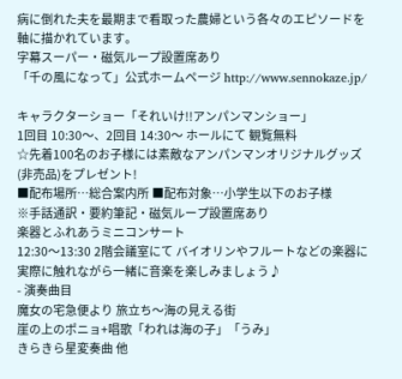病に倒れた夫を最期まで看取った農婦という各々のエピソードを軸に描かれています。
字幕スーパー・磁気ループ設置席あり
「千の風になって」公式ホームページ http://www.sennokaze.jp/

キャラクターショー「それいけ!!アンパンマンショー」
1回目 10:30〜、2回目 14:30〜 ホールにて 観覧無料
☆先着100名のお子様には素敵なアンパンマンオリジナルグッズ(非売品)をプレゼント!
■配布場所…総合案内所 ■配布対象…小学生以下のお子様
※手話通訳・要約筆記・磁気ループ設置席あり
楽器とふれあうミニコンサート
12:30〜13:30 2階会議室にて バイオリンやフルートなどの楽器に実際に触れながら一緒に音楽を楽しみましょう♪
- 演奏曲目
魔女の宅急便より 旅立ち〜海の見える街
崖の上のポニョ+唱歌「われは海の子」「うみ」
きらきら星変奏曲 他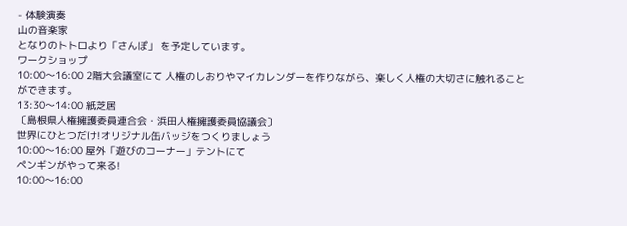- 体験演奏
山の音楽家
となりのトトロより「さんぽ」 を予定しています。
ワークショップ
10:00〜16:00 2階大会議室にて 人権のしおりやマイカレンダーを作りながら、楽しく人権の大切さに触れることができます。
13:30〜14:00 紙芝居
〔島根県人権擁護委員連合会・浜田人権擁護委員協議会〕
世界にひとつだけ!オリジナル缶バッジをつくりましょう
10:00〜16:00 屋外「遊びのコーナー」テントにて
ペンギンがやって来る!
10:00〜16:00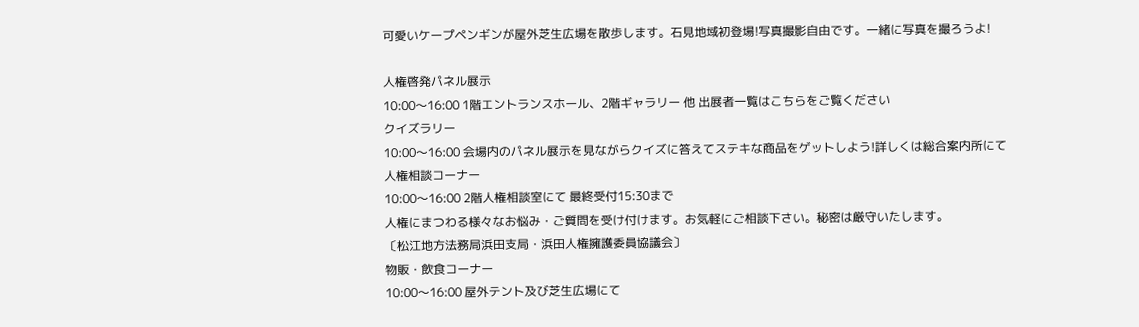可愛いケープペンギンが屋外芝生広場を散歩します。石見地域初登場!写真撮影自由です。一緒に写真を撮ろうよ!

人権啓発パネル展示
10:00〜16:00 1階エントランスホール、2階ギャラリー 他 出展者一覧はこちらをご覧ください
クイズラリー
10:00〜16:00 会場内のパネル展示を見ながらクイズに答えてステキな商品をゲットしよう!詳しくは総合案内所にて
人権相談コーナー
10:00〜16:00 2階人権相談室にて 最終受付15:30まで
人権にまつわる様々なお悩み・ご質問を受け付けます。お気軽にご相談下さい。秘密は厳守いたします。
〔松江地方法務局浜田支局・浜田人権擁護委員協議会〕
物販・飲食コーナー
10:00〜16:00 屋外テント及び芝生広場にて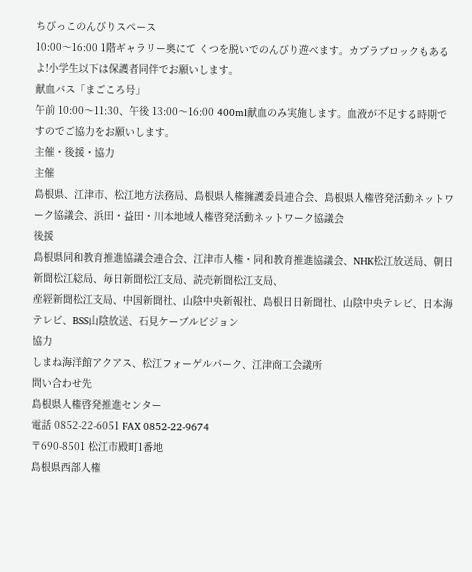ちびっこのんびりスペース
10:00〜16:00 1階ギャラリー奥にて くつを脱いでのんびり遊べます。カプラブロックもあるよ!小学生以下は保護者同伴でお願いします。
献血バス「まごころ号」
午前 10:00〜11:30、午後 13:00〜16:00 400ml献血のみ実施します。血液が不足する時期ですのでご協力をお願いします。
主催・後援・協力
主催
島根県、江津市、松江地方法務局、島根県人権擁護委員連合会、島根県人権啓発活動ネットワーク協議会、浜田・益田・川本地域人権啓発活動ネットワーク協議会
後援
島根県同和教育推進協議会連合会、江津市人権・同和教育推進協議会、NHK松江放送局、朝日新聞松江総局、毎日新聞松江支局、読売新聞松江支局、
産經新聞松江支局、中国新聞社、山陰中央新報社、島根日日新聞社、山陰中央テレビ、日本海テレビ、BSS山陰放送、石見ケーブルビジョン
協力
しまね海洋館アクアス、松江フォーゲルパーク、江津商工会議所
問い合わせ先
島根県人権啓発推進センター
電話 0852-22-6051 FAX 0852-22-9674
〒690-8501 松江市殿町1番地
島根県西部人権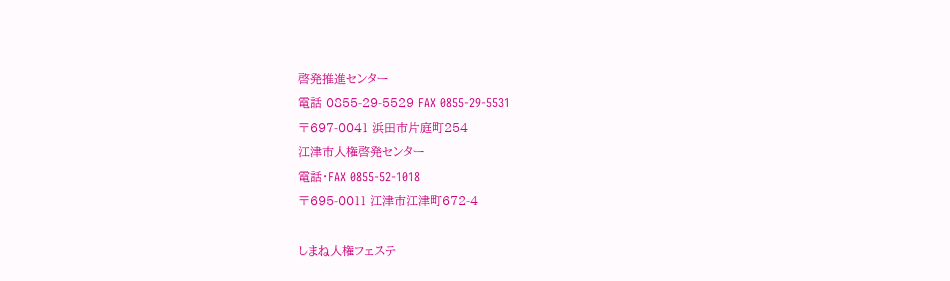啓発推進センター
電話 0855-29-5529 FAX 0855-29-5531
〒697-0041 浜田市片庭町254
江津市人権啓発センター
電話・FAX 0855-52-1018
〒695-0011 江津市江津町672-4

しまね人権フェステ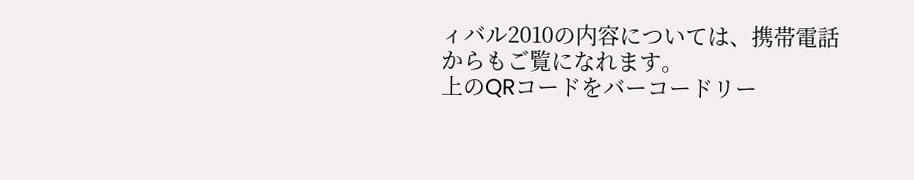ィバル2010の内容については、携帯電話からもご覧になれます。
上のQRコードをバーコードリー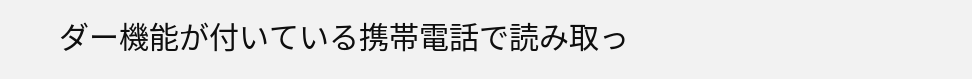ダー機能が付いている携帯電話で読み取っ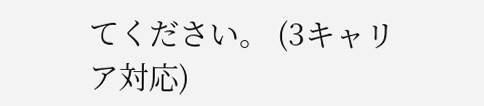てください。 (3キャリア対応)